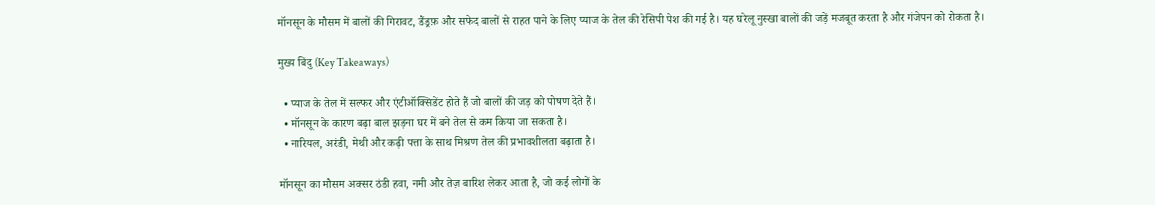मॉनसून के मौसम में बालों की गिरावट, डैंड्रफ़ और सफेद बालों से राहत पाने के लिए प्याज के तेल की रेसिपी पेश की गई है। यह घरेलू नुस्खा बालों की जड़ें मजबूत करता है और गंजेपन को रोकता है।

मुख्य बिंदु (Key Takeaways)

  • प्याज के तेल में सल्फर और एंटीऑक्सिडेंट होते हैं जो बालों की जड़ को पोषण देते हैं।
  • मॉनसून के कारण बढ़ा बाल झड़ना घर में बने तेल से कम किया जा सकता है।
  • नारियल, अरंडी, मेथी और कढ़ी पत्ता के साथ मिश्रण तेल की प्रभावशीलता बढ़ाता है।

मॉनसून का मौसम अक्सर ठंडी हवा, नमी और तेज़ बारिश लेकर आता है, जो कई लोगों के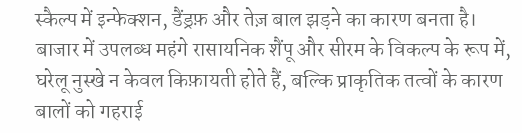स्कैल्प में इन्फेक्शन, डैंड्रफ़ और तेज़ बाल झड़ने का कारण बनता है। बाजार में उपलब्ध महंगे रासायनिक शैंपू और सीरम के विकल्प के रूप में, घरेलू नुस्खे न केवल किफ़ायती होते हैं, बल्कि प्राकृतिक तत्वों के कारण बालों को गहराई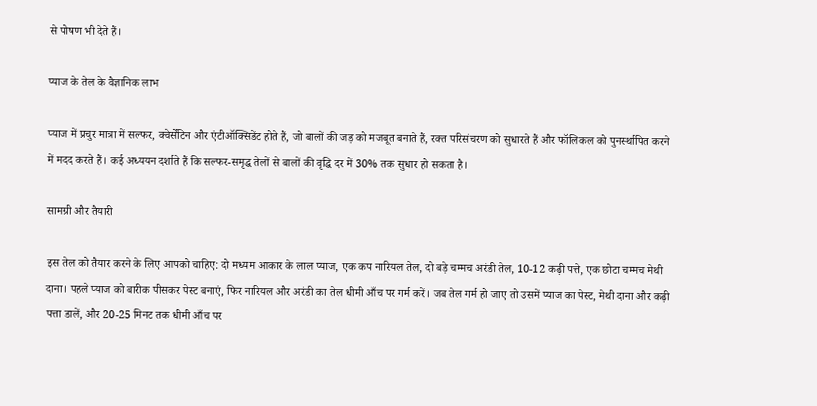से पोषण भी देते हैं।

प्याज के तेल के वैज्ञानिक लाभ

प्याज में प्रचुर मात्रा में सल्फर, क्वेर्सेटिन और एंटीऑक्सिडेंट होते हैं, जो बालों की जड़ को मजबूत बनाते हैं, रक्त परिसंचरण को सुधारते हैं और फॉलिकल को पुनर्स्थापित करने में मदद करते हैं। कई अध्ययन दर्शाते हैं कि सल्फर-समृद्ध तेलों से बालों की वृद्धि दर में 30% तक सुधार हो सकता है।

सामग्री और तैयारी

इस तेल को तैयार करने के लिए आपको चाहिए: दो मध्यम आकार के लाल प्याज, एक कप नारियल तेल, दो बड़े चम्मच अरंडी तेल, 10‑12 कढ़ी पत्ते, एक छोटा चम्मच मेथी दाना। पहले प्याज को बारीक पीसकर पेस्ट बनाएं, फिर नारियल और अरंडी का तेल धीमी आँच पर गर्म करें। जब तेल गर्म हो जाए तो उसमें प्याज का पेस्ट, मेथी दाना और कढ़ी पत्ता डालें, और 20‑25 मिनट तक धीमी आँच पर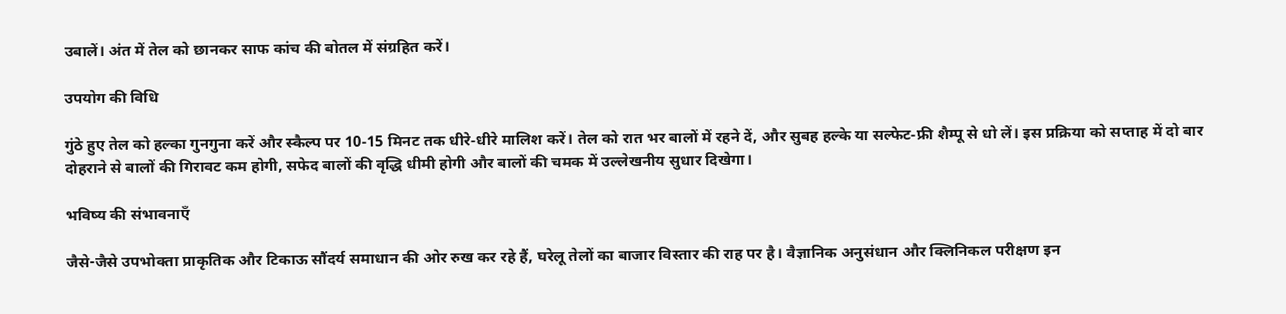उबालें। अंत में तेल को छानकर साफ कांच की बोतल में संग्रहित करें।

उपयोग की विधि

गुंठे हुए तेल को हल्का गुनगुना करें और स्कैल्प पर 10‑15 मिनट तक धीरे‑धीरे मालिश करें। तेल को रात भर बालों में रहने दें, और सुबह हल्के या सल्फेट‑फ्री शैम्पू से धो लें। इस प्रक्रिया को सप्ताह में दो बार दोहराने से बालों की गिरावट कम होगी, सफेद बालों की वृद्धि धीमी होगी और बालों की चमक में उल्लेखनीय सुधार दिखेगा।

भविष्य की संभावनाएँ

जैसे-जैसे उपभोक्ता प्राकृतिक और टिकाऊ सौंदर्य समाधान की ओर रुख कर रहे हैं, घरेलू तेलों का बाजार विस्तार की राह पर है। वैज्ञानिक अनुसंधान और क्लिनिकल परीक्षण इन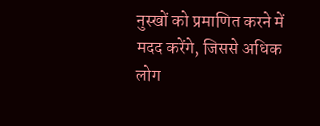नुस्खों को प्रमाणित करने में मदद करेंगे, जिससे अधिक लोग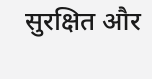सुरक्षित और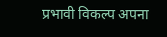प्रभावी विकल्प अपना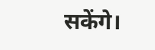सकेंगे।